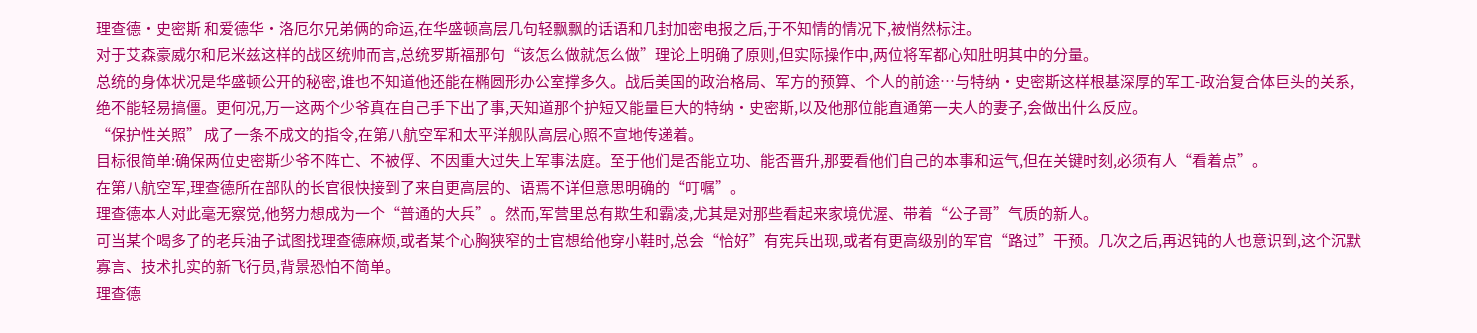理查德·史密斯 和爱德华·洛厄尔兄弟俩的命运,在华盛顿高层几句轻飘飘的话语和几封加密电报之后,于不知情的情况下,被悄然标注。
对于艾森豪威尔和尼米兹这样的战区统帅而言,总统罗斯福那句“该怎么做就怎么做”理论上明确了原则,但实际操作中,两位将军都心知肚明其中的分量。
总统的身体状况是华盛顿公开的秘密,谁也不知道他还能在椭圆形办公室撑多久。战后美国的政治格局、军方的预算、个人的前途…与特纳·史密斯这样根基深厚的军工-政治复合体巨头的关系,绝不能轻易搞僵。更何况,万一这两个少爷真在自己手下出了事,天知道那个护短又能量巨大的特纳·史密斯,以及他那位能直通第一夫人的妻子,会做出什么反应。
“保护性关照” 成了一条不成文的指令,在第八航空军和太平洋舰队高层心照不宣地传递着。
目标很简单:确保两位史密斯少爷不阵亡、不被俘、不因重大过失上军事法庭。至于他们是否能立功、能否晋升,那要看他们自己的本事和运气,但在关键时刻,必须有人“看着点”。
在第八航空军,理查德所在部队的长官很快接到了来自更高层的、语焉不详但意思明确的“叮嘱”。
理查德本人对此毫无察觉,他努力想成为一个“普通的大兵”。然而,军营里总有欺生和霸凌,尤其是对那些看起来家境优渥、带着“公子哥”气质的新人。
可当某个喝多了的老兵油子试图找理查德麻烦,或者某个心胸狭窄的士官想给他穿小鞋时,总会“恰好”有宪兵出现,或者有更高级别的军官“路过”干预。几次之后,再迟钝的人也意识到,这个沉默寡言、技术扎实的新飞行员,背景恐怕不简单。
理查德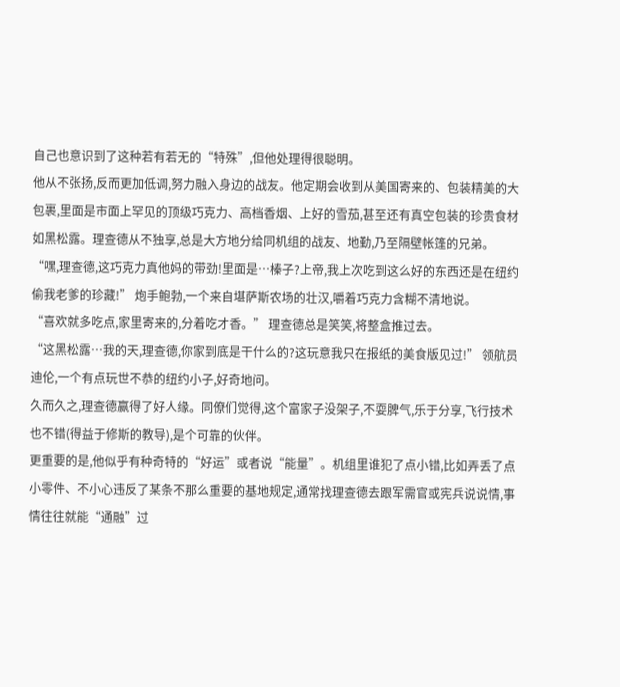自己也意识到了这种若有若无的“特殊”,但他处理得很聪明。
他从不张扬,反而更加低调,努力融入身边的战友。他定期会收到从美国寄来的、包装精美的大包裹,里面是市面上罕见的顶级巧克力、高档香烟、上好的雪茄,甚至还有真空包装的珍贵食材如黑松露。理查德从不独享,总是大方地分给同机组的战友、地勤,乃至隔壁帐篷的兄弟。
“嘿,理查德,这巧克力真他妈的带劲!里面是…榛子?上帝,我上次吃到这么好的东西还是在纽约偷我老爹的珍藏!” 炮手鲍勃,一个来自堪萨斯农场的壮汉,嚼着巧克力含糊不清地说。
“喜欢就多吃点,家里寄来的,分着吃才香。” 理查德总是笑笑,将整盒推过去。
“这黑松露…我的天,理查德,你家到底是干什么的?这玩意我只在报纸的美食版见过!” 领航员迪伦,一个有点玩世不恭的纽约小子,好奇地问。
久而久之,理查德赢得了好人缘。同僚们觉得,这个富家子没架子,不耍脾气,乐于分享,飞行技术也不错(得益于修斯的教导),是个可靠的伙伴。
更重要的是,他似乎有种奇特的“好运”或者说“能量”。机组里谁犯了点小错,比如弄丢了点小零件、不小心违反了某条不那么重要的基地规定,通常找理查德去跟军需官或宪兵说说情,事情往往就能“通融”过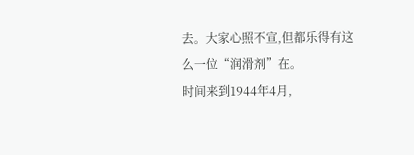去。大家心照不宣,但都乐得有这么一位“润滑剂”在。
时间来到1944年4月,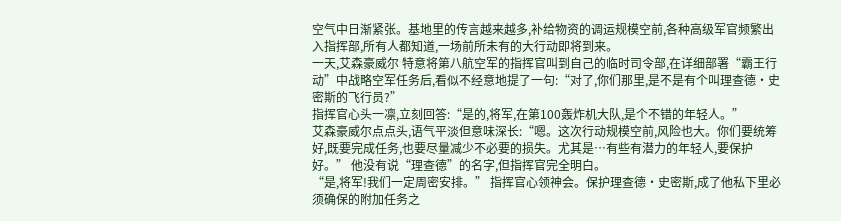空气中日渐紧张。基地里的传言越来越多,补给物资的调运规模空前,各种高级军官频繁出入指挥部,所有人都知道,一场前所未有的大行动即将到来。
一天,艾森豪威尔 特意将第八航空军的指挥官叫到自己的临时司令部,在详细部署“霸王行动”中战略空军任务后,看似不经意地提了一句:“对了,你们那里,是不是有个叫理查德·史密斯的飞行员?”
指挥官心头一凛,立刻回答:“是的,将军,在第100轰炸机大队,是个不错的年轻人。”
艾森豪威尔点点头,语气平淡但意味深长:“嗯。这次行动规模空前,风险也大。你们要统筹好,既要完成任务,也要尽量减少不必要的损失。尤其是…有些有潜力的年轻人,要保护好。” 他没有说“理查德”的名字,但指挥官完全明白。
“是,将军!我们一定周密安排。” 指挥官心领神会。保护理查德·史密斯,成了他私下里必须确保的附加任务之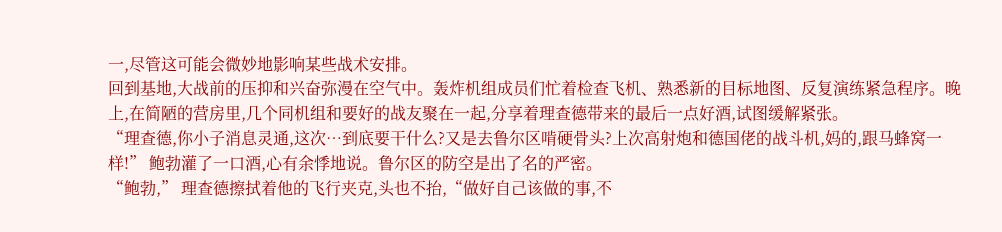一,尽管这可能会微妙地影响某些战术安排。
回到基地,大战前的压抑和兴奋弥漫在空气中。轰炸机组成员们忙着检查飞机、熟悉新的目标地图、反复演练紧急程序。晚上,在简陋的营房里,几个同机组和要好的战友聚在一起,分享着理查德带来的最后一点好酒,试图缓解紧张。
“理查德,你小子消息灵通,这次…到底要干什么?又是去鲁尔区啃硬骨头?上次高射炮和德国佬的战斗机,妈的,跟马蜂窝一样!” 鲍勃灌了一口酒,心有余悸地说。鲁尔区的防空是出了名的严密。
“鲍勃,” 理查德擦拭着他的飞行夹克,头也不抬,“做好自己该做的事,不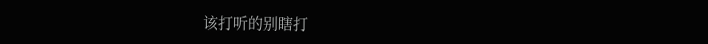该打听的别瞎打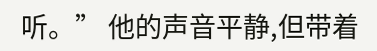听。” 他的声音平静,但带着